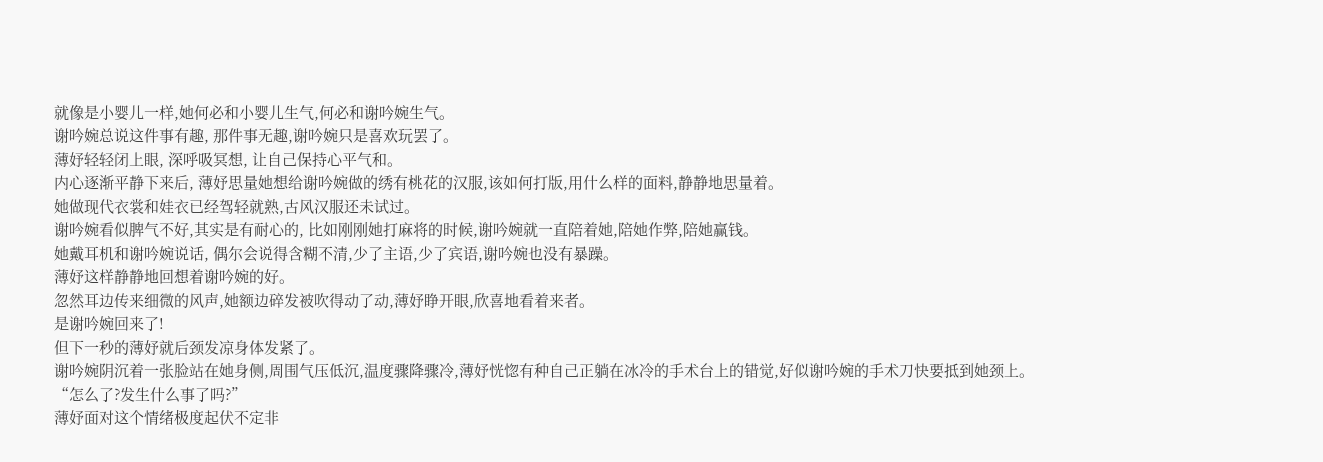就像是小婴儿一样,她何必和小婴儿生气,何必和谢吟婉生气。
谢吟婉总说这件事有趣, 那件事无趣,谢吟婉只是喜欢玩罢了。
薄妤轻轻闭上眼, 深呼吸冥想, 让自己保持心平气和。
内心逐渐平静下来后, 薄妤思量她想给谢吟婉做的绣有桃花的汉服,该如何打版,用什么样的面料,静静地思量着。
她做现代衣裳和娃衣已经驾轻就熟,古风汉服还未试过。
谢吟婉看似脾气不好,其实是有耐心的, 比如刚刚她打麻将的时候,谢吟婉就一直陪着她,陪她作弊,陪她赢钱。
她戴耳机和谢吟婉说话, 偶尔会说得含糊不清,少了主语,少了宾语,谢吟婉也没有暴躁。
薄妤这样静静地回想着谢吟婉的好。
忽然耳边传来细微的风声,她额边碎发被吹得动了动,薄妤睁开眼,欣喜地看着来者。
是谢吟婉回来了!
但下一秒的薄妤就后颈发凉身体发紧了。
谢吟婉阴沉着一张脸站在她身侧,周围气压低沉,温度骤降骤冷,薄妤恍惚有种自己正躺在冰冷的手术台上的错觉,好似谢吟婉的手术刀快要抵到她颈上。
“怎么了?发生什么事了吗?”
薄妤面对这个情绪极度起伏不定非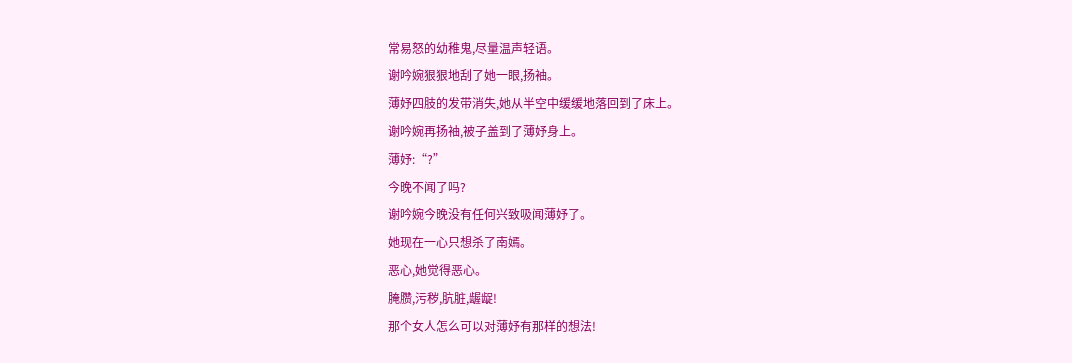常易怒的幼稚鬼,尽量温声轻语。
谢吟婉狠狠地刮了她一眼,扬袖。
薄妤四肢的发带消失,她从半空中缓缓地落回到了床上。
谢吟婉再扬袖,被子盖到了薄妤身上。
薄妤:“?”
今晚不闻了吗?
谢吟婉今晚没有任何兴致吸闻薄妤了。
她现在一心只想杀了南嫣。
恶心,她觉得恶心。
腌臜,污秽,肮脏,龌龊!
那个女人怎么可以对薄妤有那样的想法!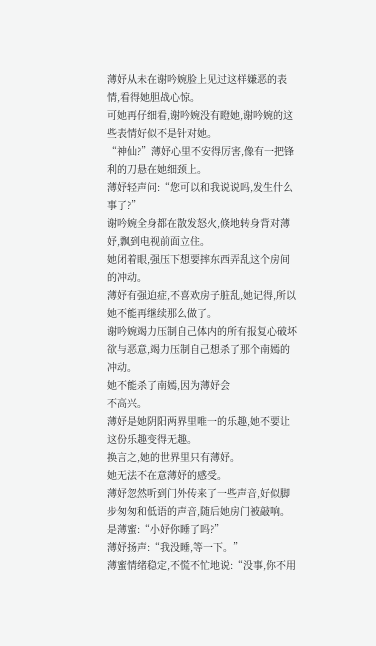薄妤从未在谢吟婉脸上见过这样嫌恶的表情,看得她胆战心惊。
可她再仔细看,谢吟婉没有瞪她,谢吟婉的这些表情好似不是针对她。
“神仙?”薄妤心里不安得厉害,像有一把锋利的刀悬在她细颈上。
薄妤轻声问:“您可以和我说说吗,发生什么事了?”
谢吟婉全身都在散发怒火,倏地转身背对薄妤,飘到电视前面立住。
她闭着眼,强压下想要摔东西弄乱这个房间的冲动。
薄妤有强迫症,不喜欢房子脏乱,她记得,所以她不能再继续那么做了。
谢吟婉竭力压制自己体内的所有报复心破坏欲与恶意,竭力压制自己想杀了那个南嫣的冲动。
她不能杀了南嫣,因为薄妤会
不高兴。
薄妤是她阴阳两界里唯一的乐趣,她不要让这份乐趣变得无趣。
换言之,她的世界里只有薄妤。
她无法不在意薄妤的感受。
薄妤忽然听到门外传来了一些声音,好似脚步匆匆和低语的声音,随后她房门被敲响。
是薄蜜:“小妤你睡了吗?”
薄妤扬声:“我没睡,等一下。”
薄蜜情绪稳定,不慌不忙地说:“没事,你不用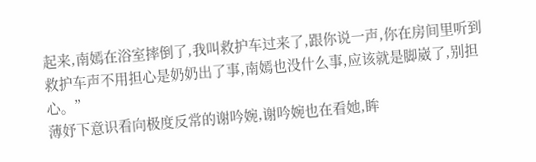起来,南嫣在浴室摔倒了,我叫救护车过来了,跟你说一声,你在房间里听到救护车声不用担心是奶奶出了事,南嫣也没什么事,应该就是脚崴了,别担心。”
薄妤下意识看向极度反常的谢吟婉,谢吟婉也在看她,眸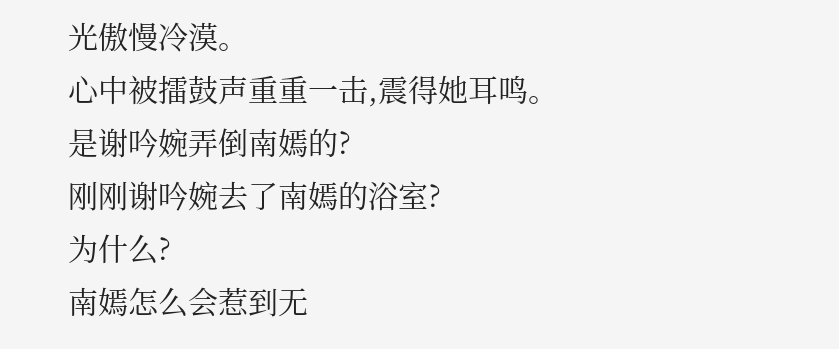光傲慢冷漠。
心中被擂鼓声重重一击,震得她耳鸣。
是谢吟婉弄倒南嫣的?
刚刚谢吟婉去了南嫣的浴室?
为什么?
南嫣怎么会惹到无